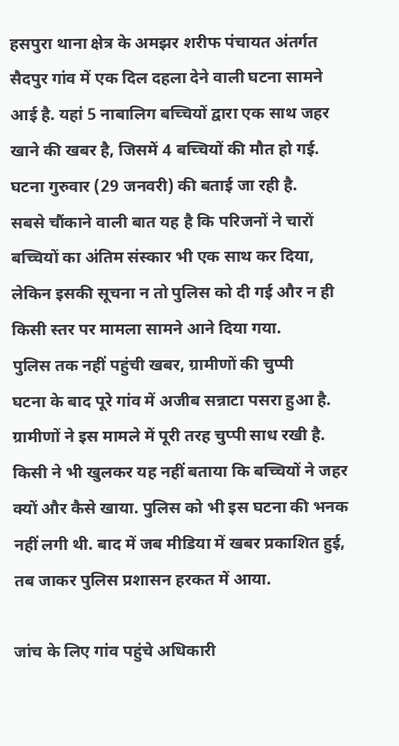हसपुरा थाना क्षेत्र के अमझर शरीफ पंचायत अंतर्गत सैदपुर गांव में एक दिल दहला देने वाली घटना सामने आई है. यहां 5 नाबालिग बच्चियों द्वारा एक साथ जहर खाने की खबर है, जिसमें 4 बच्चियों की मौत हो गई. घटना गुरुवार (29 जनवरी) की बताई जा रही है.
सबसे चौंकाने वाली बात यह है कि परिजनों ने चारों बच्चियों का अंतिम संस्कार भी एक साथ कर दिया, लेकिन इसकी सूचना न तो पुलिस को दी गई और न ही किसी स्तर पर मामला सामने आने दिया गया.
पुलिस तक नहीं पहुंची खबर, ग्रामीणों की चुप्पी
घटना के बाद पूरे गांव में अजीब सन्नाटा पसरा हुआ है. ग्रामीणों ने इस मामले में पूरी तरह चुप्पी साध रखी है. किसी ने भी खुलकर यह नहीं बताया कि बच्चियों ने जहर क्यों और कैसे खाया. पुलिस को भी इस घटना की भनक नहीं लगी थी. बाद में जब मीडिया में खबर प्रकाशित हुई, तब जाकर पुलिस प्रशासन हरकत में आया.

जांच के लिए गांव पहुंचे अधिकारी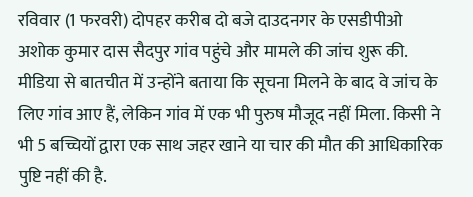रविवार (1 फरवरी) दोपहर करीब दो बजे दाउदनगर के एसडीपीओ अशोक कुमार दास सैदपुर गांव पहुंचे और मामले की जांच शुरू की. मीडिया से बातचीत में उन्होंने बताया कि सूचना मिलने के बाद वे जांच के लिए गांव आए हैं, लेकिन गांव में एक भी पुरुष मौजूद नहीं मिला. किसी ने भी 5 बच्चियों द्वारा एक साथ जहर खाने या चार की मौत की आधिकारिक पुष्टि नहीं की है.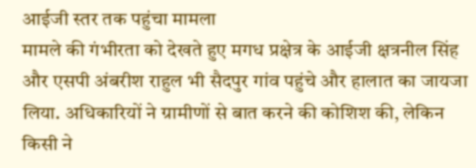आईजी स्तर तक पहुंचा मामला
मामले की गंभीरता को देखते हुए मगध प्रक्षेत्र के आईजी क्षत्रनील सिंह और एसपी अंबरीश राहुल भी सैदपुर गांव पहुंचे और हालात का जायजा लिया. अधिकारियों ने ग्रामीणों से बात करने की कोशिश की, लेकिन किसी ने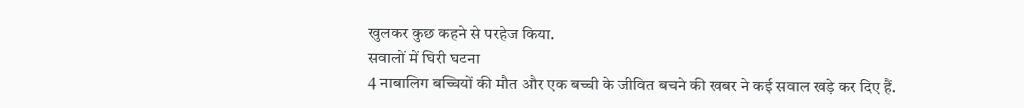खुलकर कुछ कहने से परहेज किया.
सवालों में घिरी घटना
4 नाबालिग बच्चियों की मौत और एक बच्ची के जीवित बचने की खबर ने कई सवाल खड़े कर दिए हैं.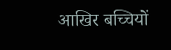आखिर बच्चियों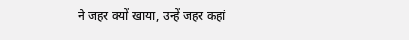ने जहर क्यों खाया, उन्हें जहर कहां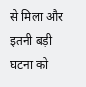से मिला और इतनी बड़ी घटना को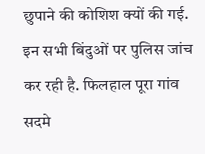छुपाने की कोशिश क्यों की गई. इन सभी बिंदुओं पर पुलिस जांच कर रही है. फिलहाल पूरा गांव सदमे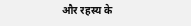और रहस्य के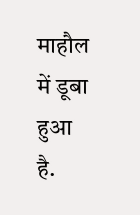माहौल में डूबा हुआ है.